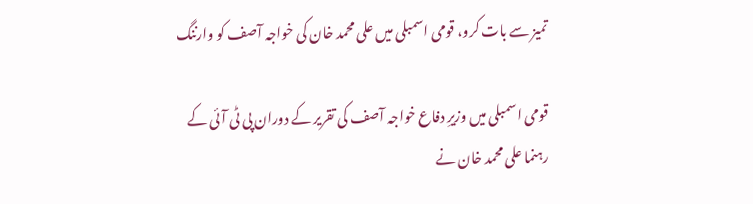تمیز سے بات کرو، قومی اسمبلی میں علی محمد خان کی خواجہ آصف کو وارننگ

قومی اسمبلی میں وزیرِ دفاع خواجہ آصف کی تقریر کے دوران پی ٹی آئی کے رہنما علی محمد خان نے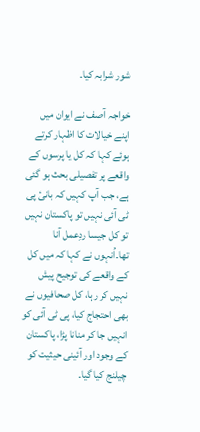شور شرابہ کیا۔

خواجہ آصف نے ایوان میں اپنے خیالات کا اظہار کرتے ہوئے کہا کہ کل یا پرسوں کے واقعے پر تفصیلی بحث ہو گئی ہے، جب آپ کہیں کہ بانیٔ پی ٹی آئی نہیں تو پاکستان نہیں تو کل جیسا ردِعمل آنا تھا۔اُنہوں نے کہا کہ میں کل کے واقعے کی توجیح پیش نہیں کر رہا، کل صحافیوں نے بھی احتجاج کیا، پی ٹی آئی کو انہیں جا کر منانا پڑا، پاکستان کے وجود اور آئینی حیثیت کو چیلنج کیا گیا۔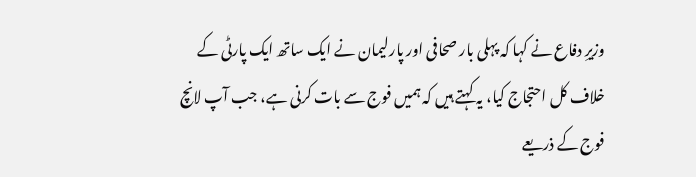وزیرِ دفاع نے کہا کہ پہلی بار صحافی اور پارلیمان نے ایک ساتھ ایک پارٹی کے خلاف کل احتجاج کیا، یہ کہتے ہیں کہ ہمیں فوج سے بات کرنی ہے، جب آپ لانچ فوج کے ذریعے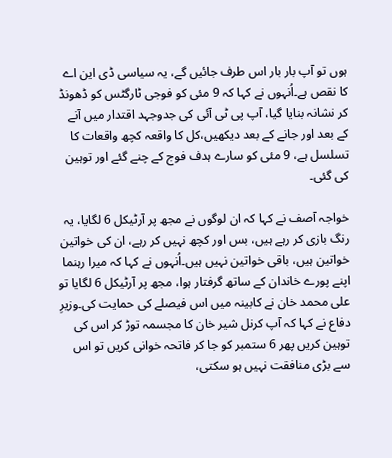ہوں تو آپ بار بار اس طرف جائیں گے، یہ سیاسی ڈی این اے کا نقص ہے۔اُنہوں نے کہا کہ 9 مئی کو فوجی ٹارگٹس کو ڈھونڈ کر نشانہ بنایا گیا، آپ پی ٹی آئی کی جدوجہد اقتدار میں آنے کے بعد اور جانے کے بعد دیکھیں،کل کا واقعہ کچھ واقعات کا تسلسل ہے، 9 مئی کو سارے ہدف فوج کے چنے گئے اور توہین کی گئی۔

خواجہ آصف نے کہا کہ ان لوگوں نے مجھ پر آرٹیکل 6 لگایا، یہ رنگ بازی کر رہے ہیں، بس اور کچھ نہیں کر رہے، ان کی خواتین خواتین ہیں، باقی خواتین نہیں ہیں۔اُنہوں نے کہا کہ میرا رہنما اپنے پورے خاندان کے ساتھ گرفتار ہوا، مجھ پر آرٹیکل 6 لگایا تو علی محمد خان نے کابینہ میں اس فیصلے کی حمایت کی۔وزیرِ دفاع نے کہا کہ آپ کرنل شیر خان کا مجسمہ توڑ کر اس کی توہین کریں پھر 6 ستمبر کو جا کر فاتحہ خوانی کریں تو اس سے بڑی منافقت نہیں ہو سکتی،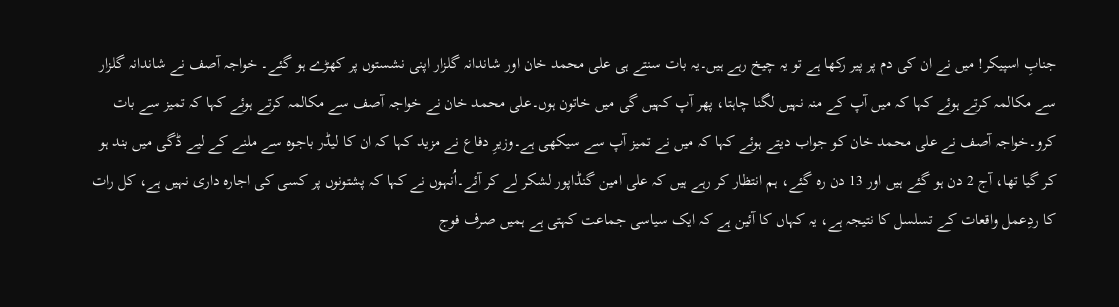جنابِ اسپیکر! میں نے ان کی دم پر پیر رکھا ہے تو یہ چیخ رہے ہیں۔یہ بات سنتے ہی علی محمد خان اور شاندانہ گلزار اپنی نشستوں پر کھڑے ہو گئے۔ خواجہ آصف نے شاندانہ گلزار سے مکالمہ کرتے ہوئے کہا کہ میں آپ کے منہ نہیں لگنا چاہتا، پھر آپ کہیں گی میں خاتون ہوں۔علی محمد خان نے خواجہ آصف سے مکالمہ کرتے ہوئے کہا کہ تمیز سے بات کرو۔خواجہ آصف نے علی محمد خان کو جواب دیتے ہوئے کہا کہ میں نے تمیز آپ سے سیکھی ہے۔وزیرِ دفاع نے مزید کہا کہ ان کا لیڈر باجوہ سے ملنے کے لیے ڈگی میں بند ہو کر گیا تھا، آج 2 دن ہو گئے ہیں اور 13 دن رہ گئے، ہم انتظار کر رہے ہیں کہ علی امین گنڈاپور لشکر لے کر آئے۔اُنہوں نے کہا کہ پشتونوں پر کسی کی اجارہ داری نہیں ہے، کل رات کا ردِعمل واقعات کے تسلسل کا نتیجہ ہے، یہ کہاں کا آئین ہے کہ ایک سیاسی جماعت کہتی ہے ہمیں صرف فوج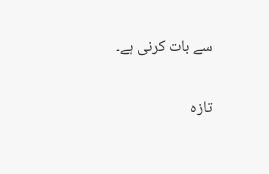سے بات کرنی ہے۔

تازہ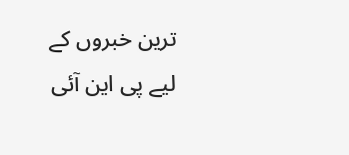ترین خبروں کے لیے پی این آئی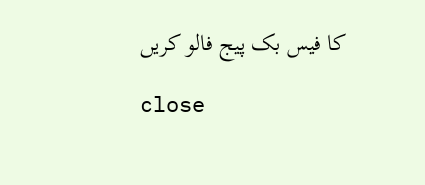کا فیس بک پیج فالو کریں

close